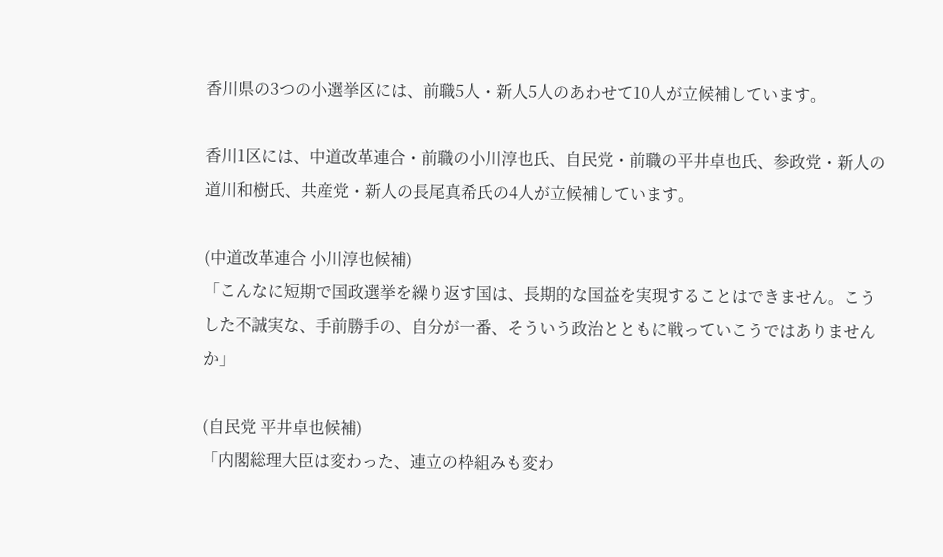香川県の3つの小選挙区には、前職5人・新人5人のあわせて10人が立候補しています。

香川1区には、中道改革連合・前職の小川淳也氏、自民党・前職の平井卓也氏、参政党・新人の道川和樹氏、共産党・新人の長尾真希氏の4人が立候補しています。

(中道改革連合 小川淳也候補)
「こんなに短期で国政選挙を繰り返す国は、長期的な国益を実現することはできません。こうした不誠実な、手前勝手の、自分が一番、そういう政治とともに戦っていこうではありませんか」

(自民党 平井卓也候補)
「内閣総理大臣は変わった、連立の枠組みも変わ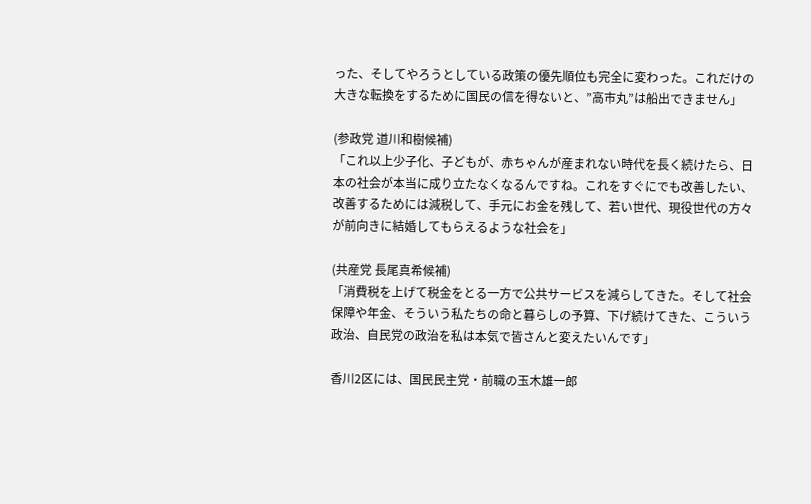った、そしてやろうとしている政策の優先順位も完全に変わった。これだけの大きな転換をするために国民の信を得ないと、”高市丸”は船出できません」

(参政党 道川和樹候補)
「これ以上少子化、子どもが、赤ちゃんが産まれない時代を長く続けたら、日本の社会が本当に成り立たなくなるんですね。これをすぐにでも改善したい、改善するためには減税して、手元にお金を残して、若い世代、現役世代の方々が前向きに結婚してもらえるような社会を」

(共産党 長尾真希候補)
「消費税を上げて税金をとる一方で公共サービスを減らしてきた。そして社会保障や年金、そういう私たちの命と暮らしの予算、下げ続けてきた、こういう政治、自民党の政治を私は本気で皆さんと変えたいんです」

香川2区には、国民民主党・前職の玉木雄一郎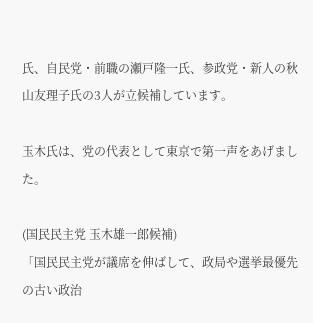氏、自民党・前職の瀬戸隆一氏、参政党・新人の秋山友理子氏の3人が立候補しています。

玉木氏は、党の代表として東京で第一声をあげました。

(国民民主党 玉木雄一郎候補)
「国民民主党が議席を伸ばして、政局や選挙最優先の古い政治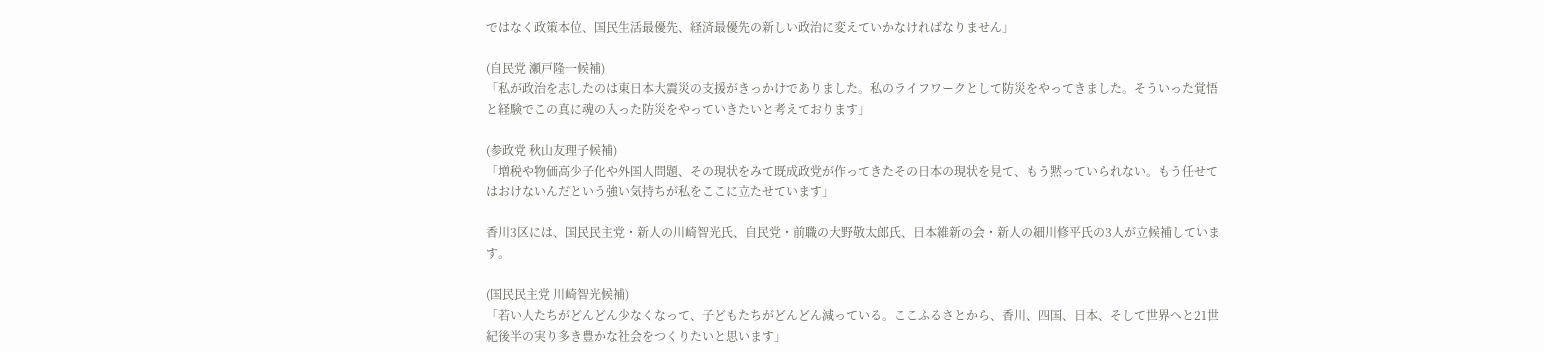ではなく政策本位、国民生活最優先、経済最優先の新しい政治に変えていかなければなりません」

(自民党 瀬戸隆一候補)
「私が政治を志したのは東日本大震災の支援がきっかけでありました。私のライフワークとして防災をやってきました。そういった覚悟と経験でこの真に魂の入った防災をやっていきたいと考えております」

(参政党 秋山友理子候補)
「増税や物価高少子化や外国人問題、その現状をみて既成政党が作ってきたその日本の現状を見て、もう黙っていられない。もう任せてはおけないんだという強い気持ちが私をここに立たせています」

香川3区には、国民民主党・新人の川崎智光氏、自民党・前職の大野敬太郎氏、日本維新の会・新人の細川修平氏の3人が立候補しています。

(国民民主党 川崎智光候補)
「若い人たちがどんどん少なくなって、子どもたちがどんどん減っている。ここふるさとから、香川、四国、日本、そして世界へと21世紀後半の実り多き豊かな社会をつくりたいと思います」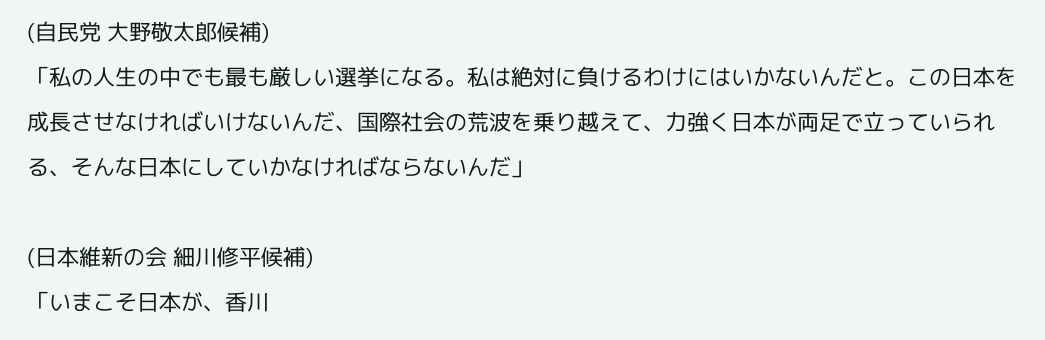(自民党 大野敬太郎候補)
「私の人生の中でも最も厳しい選挙になる。私は絶対に負けるわけにはいかないんだと。この日本を成長させなければいけないんだ、国際社会の荒波を乗り越えて、力強く日本が両足で立っていられる、そんな日本にしていかなければならないんだ」

(日本維新の会 細川修平候補)
「いまこそ日本が、香川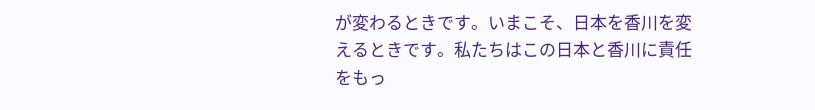が変わるときです。いまこそ、日本を香川を変えるときです。私たちはこの日本と香川に責任をもっ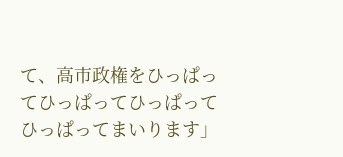て、高市政権をひっぱってひっぱってひっぱってひっぱってまいります」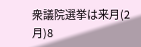衆議院選挙は来月(2月)8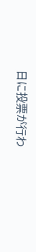日に投票が行わ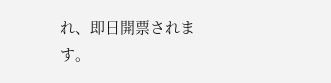れ、即日開票されます。